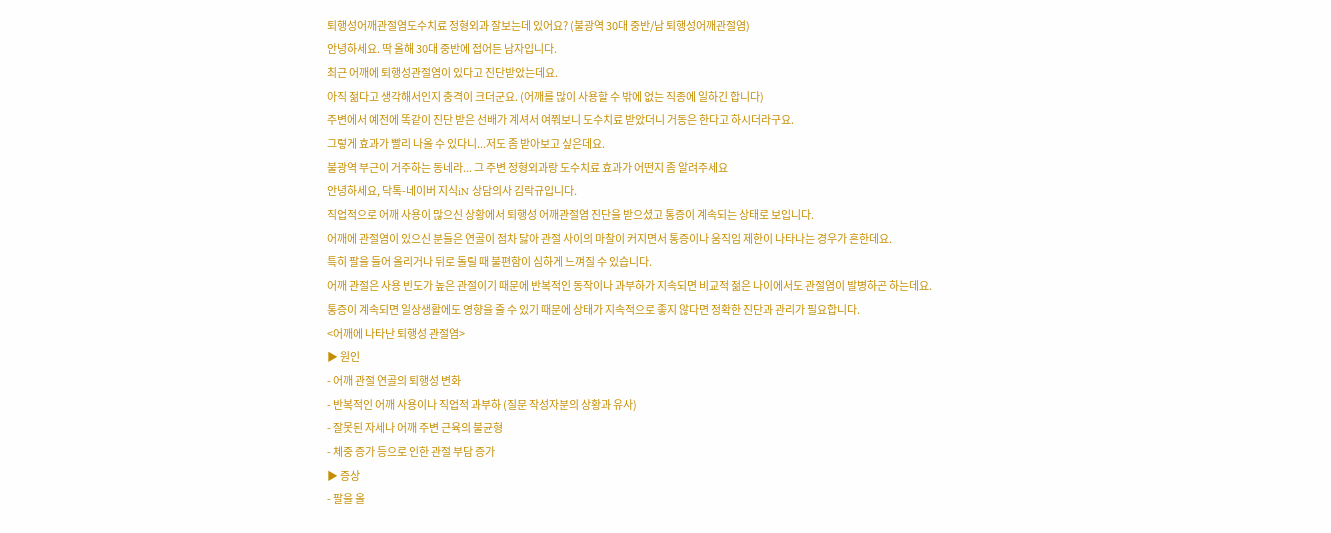퇴행성어깨관절염도수치료 정형외과 잘보는데 있어요? (불광역 30대 중반/남 퇴행성어깨관절염)
안녕하세요. 딱 올해 30대 중반에 접어든 남자입니다.
최근 어깨에 퇴행성관절염이 있다고 진단받았는데요.
아직 젊다고 생각해서인지 충격이 크더군요. (어깨를 많이 사용할 수 밖에 없는 직종에 일하긴 합니다)
주변에서 예전에 똑같이 진단 받은 선배가 계셔서 여쭤보니 도수치료 받았더니 거동은 한다고 하시더라구요.
그렇게 효과가 빨리 나올 수 있다니...저도 좀 받아보고 싶은데요.
불광역 부근이 거주하는 동네라... 그 주변 정형외과랑 도수치료 효과가 어떤지 좀 알려주세요
안녕하세요, 닥톡-네이버 지식iN 상담의사 김락규입니다.
직업적으로 어깨 사용이 많으신 상황에서 퇴행성 어깨관절염 진단을 받으셨고 통증이 계속되는 상태로 보입니다.
어깨에 관절염이 있으신 분들은 연골이 점차 닳아 관절 사이의 마찰이 커지면서 통증이나 움직임 제한이 나타나는 경우가 흔한데요.
특히 팔을 들어 올리거나 뒤로 돌릴 때 불편함이 심하게 느껴질 수 있습니다.
어깨 관절은 사용 빈도가 높은 관절이기 때문에 반복적인 동작이나 과부하가 지속되면 비교적 젊은 나이에서도 관절염이 발병하곤 하는데요.
통증이 계속되면 일상생활에도 영향을 줄 수 있기 때문에 상태가 지속적으로 좋지 않다면 정확한 진단과 관리가 필요합니다.
<어깨에 나타난 퇴행성 관절염>
▶ 원인
- 어깨 관절 연골의 퇴행성 변화
- 반복적인 어깨 사용이나 직업적 과부하 (질문 작성자분의 상황과 유사)
- 잘못된 자세나 어깨 주변 근육의 불균형
- 체중 증가 등으로 인한 관절 부담 증가
▶ 증상
- 팔을 올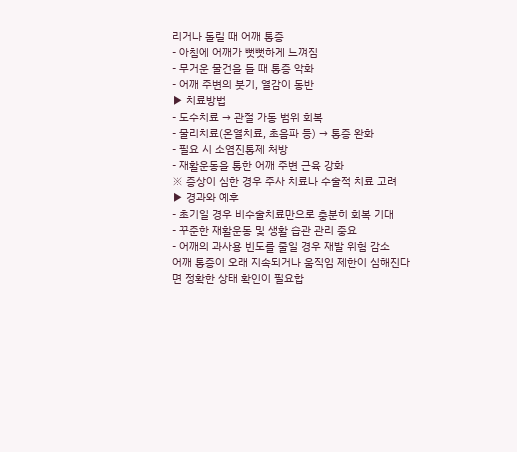리거나 돌릴 때 어깨 통증
- 아침에 어깨가 뻣뻣하게 느껴짐
- 무거운 물건을 들 때 통증 악화
- 어깨 주변의 붓기, 열감이 동반
▶ 치료방법
- 도수치료 → 관절 가동 범위 회복
- 물리치료(온열치료, 초음파 등) → 통증 완화
- 필요 시 소염진통제 처방
- 재활운동을 통한 어깨 주변 근육 강화
※ 증상이 심한 경우 주사 치료나 수술적 치료 고려
▶ 경과와 예후
- 초기일 경우 비수술치료만으로 충분히 회복 기대
- 꾸준한 재활운동 및 생활 습관 관리 중요
- 어깨의 과사용 빈도를 줄일 경우 재발 위험 감소
어깨 통증이 오래 지속되거나 움직임 제한이 심해진다면 정확한 상태 확인이 필요합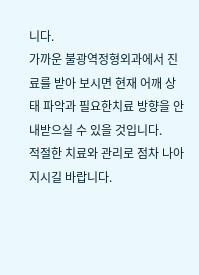니다.
가까운 불광역정형외과에서 진료를 받아 보시면 현재 어깨 상태 파악과 필요한치료 방향을 안내받으실 수 있을 것입니다.
적절한 치료와 관리로 점차 나아지시길 바랍니다.